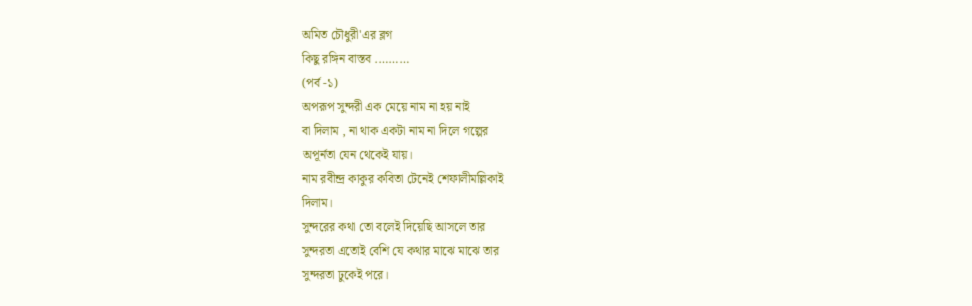অমিত চৌধুরী'এর ব্লগ
কিছু রঙ্গিন বাস্তব .………
(পর্ব -১)
অপরূপ সুন্দরী এক মেয়ে নাম না হয় নাই
বা দিলাম , না থাক একটা নাম না দিলে গল্পের
অপূর্নতা যেন থেকেই যায়।
নাম রবীন্দ্র কাকুর কবিতা টেনেই শেফালীমল্লিকাই
দিলাম।
সুন্দরের কথা তো বলেই দিয়েছি আসলে তার
সুন্দরতা এতোই বেশি যে কথার মাঝে মাঝে তার
সুন্দরতা ঢুকেই পরে।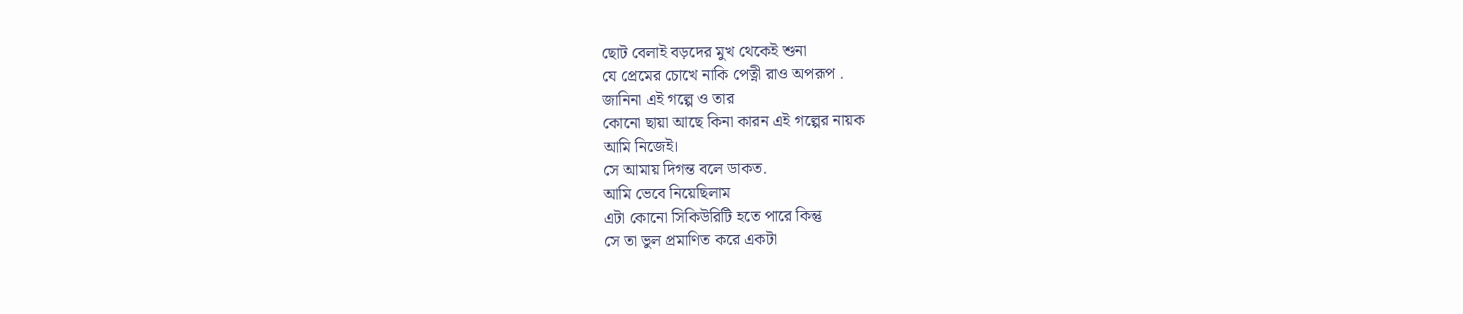ছোট বেলাই বড়দের মুখ থেকেই শুনা
যে প্রেমের চোখে নাকি পেত্নী রাও অপরূপ .
জানিনা এই গল্পে ও তার
কোনো ছায়া আছে কিনা কারন এই গল্পের নায়ক
আমি নিজেই।
সে আমায় দিগন্ত বলে ডাকত.
আমি ভেবে নিয়েছিলাম
এটা কোনো সিকিউরিটি হতে পারে কিন্তু
সে তা ভুল প্রমাণিত করে একটা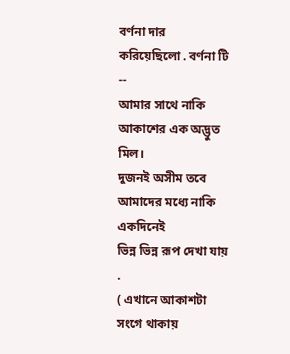বর্ণনা দার
করিয়েছিলো . বর্ণনা টি --
আমার সাথে নাকি আকাশের এক অদ্ভুত মিল।
দুজনই অসীম তবে আমাদের মধ্যে নাকি একদিনেই
ভিন্ন ভিন্ন রূপ দেখা যায় .
( এখানে আকাশটা সংগে থাকায়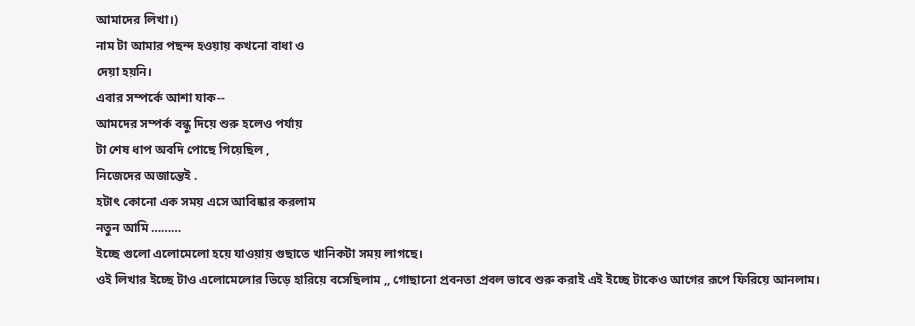আমাদের লিখা।)
নাম টা আমার পছন্দ হওয়ায় কখনো বাধা ও
দেয়া হয়নি।
এবার সম্পর্কে আশা যাক--
আমদের সম্পর্ক বন্ধু দিয়ে শুরু হলেও পর্যায়
টা শেষ ধাপ অবদি পোছে গিয়েছিল ,
নিজেদের অজান্তেই .
হটাৎ কোনো এক সময় এসে আবিষ্কার করলাম
নতুন আমি ………
ইচ্ছে গুলো এলোমেলো হয়ে যাওয়ায় গুছাতে খানিকটা সময় লাগছে।
ওই লিখার ইচ্ছে টাও এলোমেলোর ভিড়ে হারিয়ে বসেছিলাম ,, গোছানো প্রবনতা প্রবল ভাবে শুরু করাই এই ইচ্ছে টাকেও আগের রূপে ফিরিয়ে আনলাম।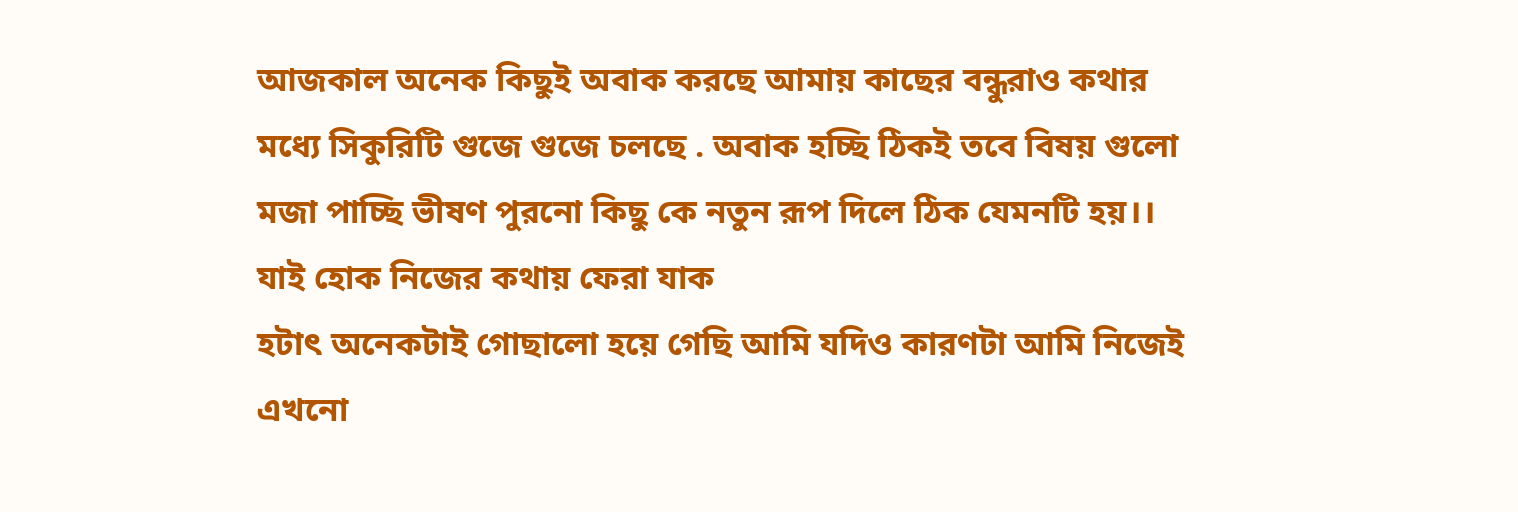আজকাল অনেক কিছুই অবাক করছে আমায় কাছের বন্ধুরাও কথার মধ্যে সিকুরিটি গুজে গুজে চলছে . অবাক হচ্ছি ঠিকই তবে বিষয় গুলো মজা পাচ্ছি ভীষণ পুরনো কিছু কে নতুন রূপ দিলে ঠিক যেমনটি হয়।।
যাই হোক নিজের কথায় ফেরা যাক
হটাৎ অনেকটাই গোছালো হয়ে গেছি আমি যদিও কারণটা আমি নিজেই এখনো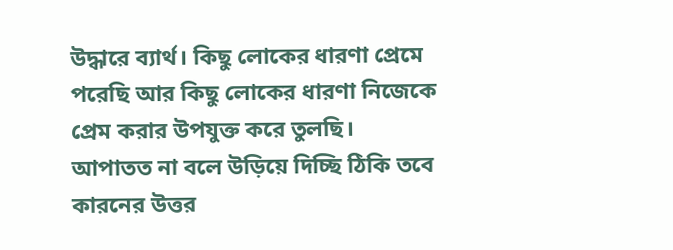উদ্ধারে ব্যার্থ। কিছু লোকের ধারণা প্রেমে পরেছি আর কিছু লোকের ধারণা নিজেকে প্রেম করার উপযুক্ত করে তুলছি।
আপাতত না বলে উড়িয়ে দিচ্ছি ঠিকি তবে কারনের উত্তর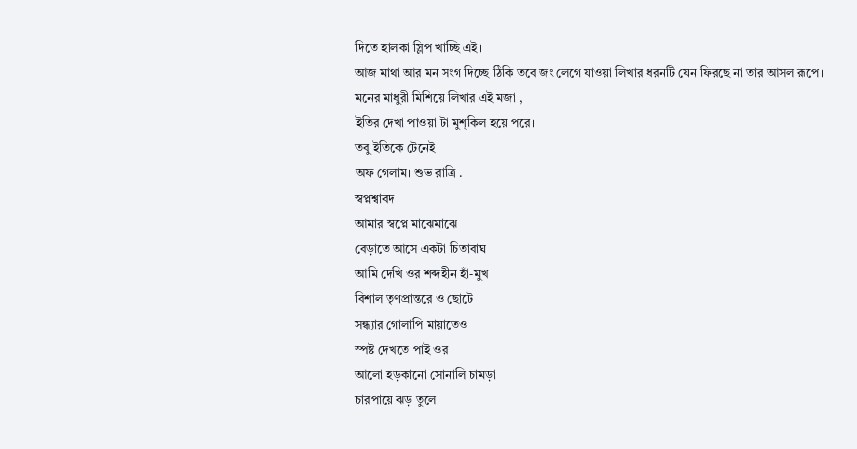দিতে হালকা স্লিপ খাচ্ছি এই।
আজ মাথা আর মন সংগ দিচ্ছে ঠিকি তবে জং লেগে যাওয়া লিখার ধরনটি যেন ফিরছে না তার আসল রূপে।
মনের মাধুরী মিশিয়ে লিখার এই মজা ,
ইতির দেখা পাওয়া টা মুশ্কিল হয়ে পরে।
তবু ইতিকে টেনেই
অফ গেলাম। শুভ রাত্রি .
স্বপ্নশ্বাবদ
আমার স্বপ্নে মাঝেমাঝে
বেড়াতে আসে একটা চিতাবাঘ
আমি দেখি ওর শব্দহীন হাঁ-মুখ
বিশাল তৃণপ্রান্তরে ও ছোটে
সন্ধ্যার গোলাপি মায়াতেও
স্পষ্ট দেখতে পাই ওর
আলো হড়কানো সোনালি চামড়া
চারপায়ে ঝড় তুলে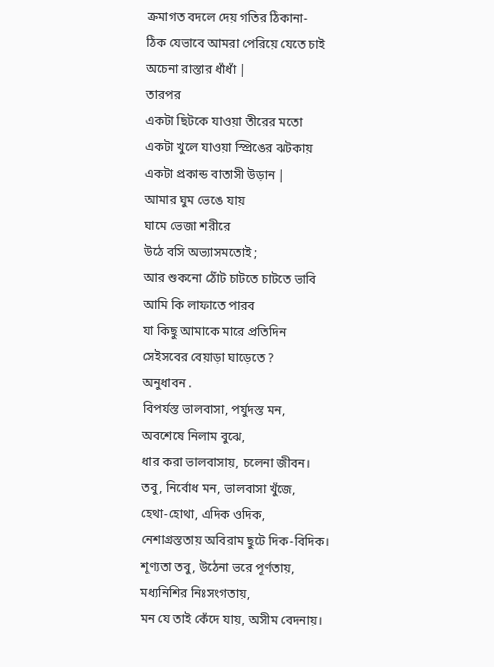ক্রমাগত বদলে দেয় গতির ঠিকানা-
ঠিক যেভাবে আমরা পেরিয়ে যেতে চাই
অচেনা রাস্তার ধাঁধাঁ |
তারপর
একটা ছিটকে যাওয়া তীরের মতো
একটা খুলে যাওয়া স্প্রিঙের ঝটকায়
একটা প্রকান্ড বাতাসী উড়ান |
আমার ঘুম ভেঙে যায়
ঘামে ভেজা শরীরে
উঠে বসি অভ্যাসমতোই ;
আর শুকনো ঠোঁট চাটতে চাটতে ভাবি
আমি কি লাফাতে পারব
যা কিছু আমাকে মারে প্রতিদিন
সেইসবের বেয়াড়া ঘাড়েতে ?
অনুধাবন .
বিপর্যস্ত ভালবাসা, পর্যুদস্ত মন,
অবশেষে নিলাম বুঝে,
ধার করা ভালবাসায়, চলেনা জীবন।
তবু, নির্বোধ মন, ভালবাসা খুঁজে,
হেথা-হোথা, এদিক ওদিক,
নেশাগ্রস্ততায় অবিরাম ছুটে দিক-বিদিক।
শূণ্যতা তবু, উঠেনা ভরে পূর্ণতায়,
মধ্যনিশির নিঃসংগতায়,
মন যে তাই কেঁদে যায়, অসীম বেদনায়।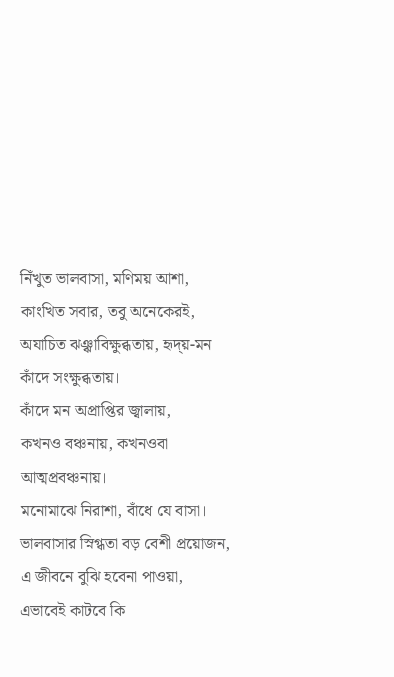নিঁখুত ভালবাসা, মণিময় আশা,
কাংখিত সবার, তবু অনেকেরই,
অযাচিত ঝঞ্ঝাবিক্ষুব্ধতায়, হৃদ্য়-মন
কাঁদে সংক্ষুব্ধতায়।
কাঁদে মন অপ্রাপ্তির জ্বালায়,
কখনও বঞ্চনায়, কখনওবা আত্মপ্রবঞ্চনায়।
মনোমাঝে নিরাশা, বাঁধে যে বাসা।
ভালবাসার স্নিগ্ধতা বড় বেশী প্রয়োজন,
এ জীবনে বুঝি হবেনা পাওয়া,
এভাবেই কাটবে কি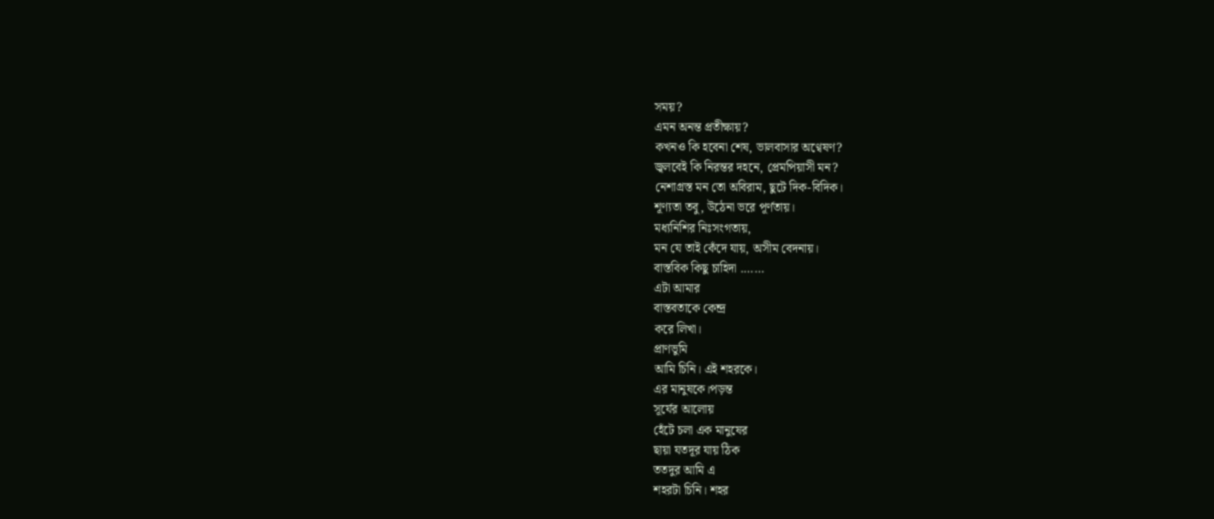সময়?
এমন অনন্ত প্রতীক্ষায়?
কখনও কি হবেনা শেষ, ভালবাসার অণ্বেষণ?
জ্বলবেই কি নিরন্তর দহনে, প্রেমপিয়াসী মন?
নেশাগ্রস্ত মন তো অবিরাম, ছুটে দিক-বিদিক।
শূণ্যতা তবু, উঠেনা ভরে পূর্ণতায়।
মধ্যনিশির নিঃসংগতায়,
মন যে তাই কেঁদে যায়, অসীম বেদনায়।
বাস্তবিক কিছু চাহিদা .……
এটা আমার
বাস্তবতাকে কেন্দ্র
করে লিখা।
প্রাণভুমি
আমি চিনি। এই শহরকে।
এর মানুষকে।পড়ন্ত
সূর্যের আলোয়
হেঁটে চলা এক মানুষের
ছায়া যতদূর যায় ঠিক
ততদুর আমি এ
শহরটা চিনি। শহর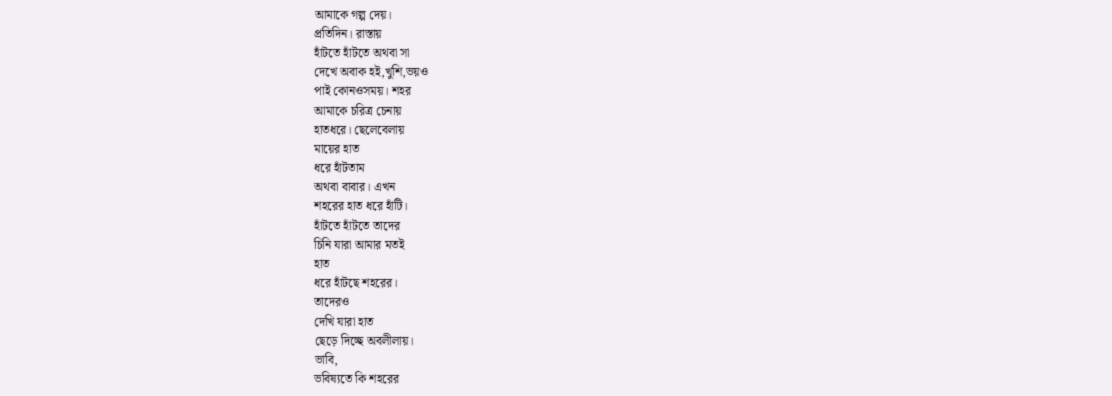আমাকে গল্প দেয়।
প্রতিদিন। রাস্তায়
হাঁটতে হাঁটতে অথবা সা
দেখে অবাক হই,খুশি,ভয়ও
পাই কোনওসময়। শহর
আমাকে চরিত্র চেনায়
হাতধরে। ছেলেবেলায়
মায়ের হাত
ধরে হাঁটতাম
অথবা বাবার। এখন
শহরের হাত ধরে হাঁটি।
হাঁটতে হাঁটতে তাদের
চিনি যারা আমার মতই
হাত
ধরে হাঁটছে শহরের।
তাদেরও
দেখি যারা হাত
ছেড়ে দিচ্ছে অবলীলায়।
ভাবি,
ভবিষ্যতে কি শহরের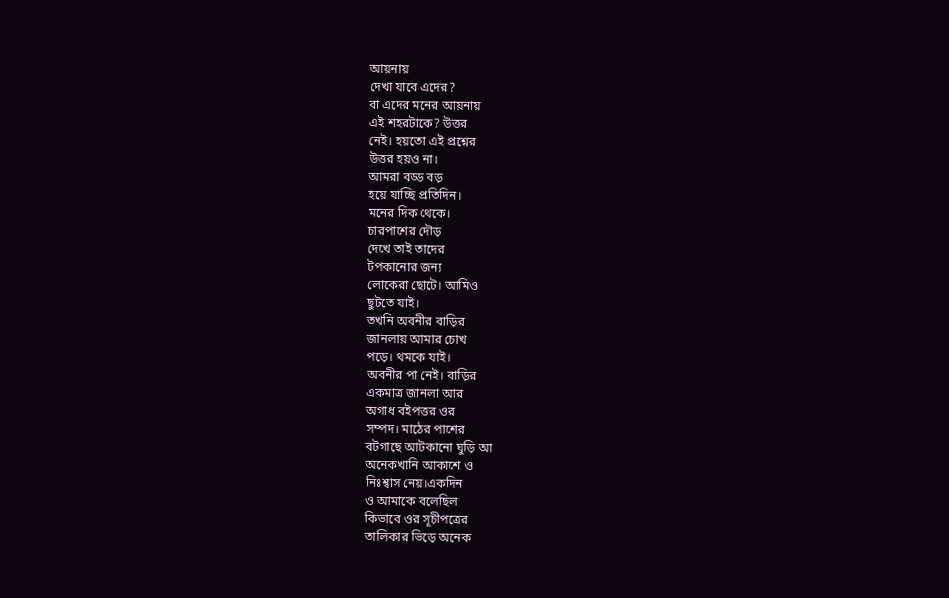আয়নায়
দেখা যাবে এদের?
বা এদের মনের আয়নায়
এই শহরটাকে? উত্তর
নেই। হয়তো এই প্রশ্নের
উত্তর হয়ও না।
আমরা বড্ড বড়
হয়ে যাচ্ছি প্রতিদিন।
মনের দিক থেকে।
চারপাশের দৌড়
দেখে তাই তাদের
টপকানোর জন্য
লোকেরা ছোটে। আমিও
ছুটতে যাই।
তখনি অবনীর বাড়ির
জানলায় আমার চোখ
পড়ে। থমকে যাই।
অবনীর পা নেই। বাড়ির
একমাত্র জানলা আর
অগাধ বইপত্তর ওর
সম্পদ। মাঠের পাশের
বটগাছে আটকানো ঘুড়ি আ
অনেকখানি আকাশে ও
নিঃশ্বাস নেয়।একদিন
ও আমাকে বলেছিল
কিভাবে ওর সূচীপত্রের
তালিকার ভিড়ে অনেক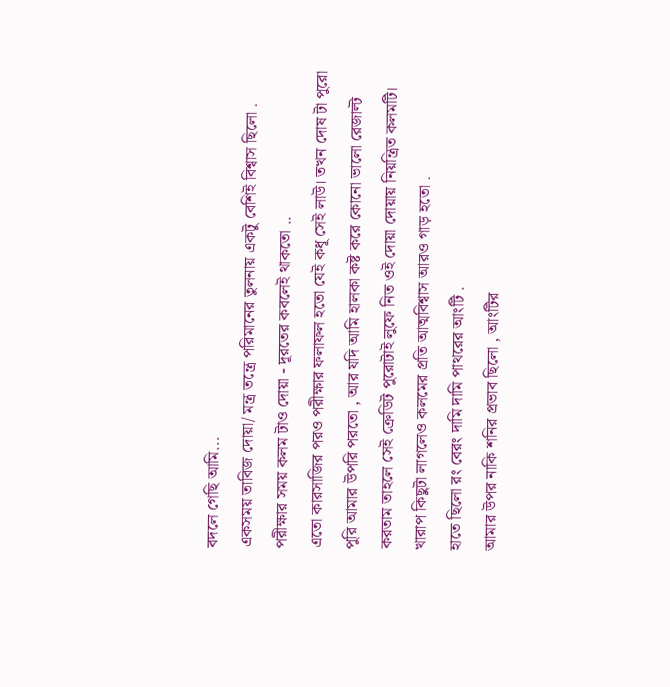বদলে গেছি আমি...
একসময় তাবিজ দোয়া/ মন্ত্র তন্ত্রে পরিমানের তুলনায় একটু বেশিই বিশ্বাস ছিলো .
পরীক্ষার সময় কলম টাও দোয়া - দূরতের কবলেই থাকতো ..
এতো কারসাজির পরও পরীক্ষার ফলাফল হতো যেই কধূ সেই লাউ। তখন দোষ টা পুরো পুরি আমার উপরি পরতো , আর যদি আমি হালকা কষ্ট করে কোনো ভালো রেজাল্ট করতাম তাহলে সেই ক্রেডিট পুরোটাই লুফে নিত ওই দোয়া দোয়ায় নিয়ন্ত্রিত কলমটি।
খারাপ কিছুটা লাগলেও কলমের প্রতি আত্মবিশ্বাস আরও গাড় হতো .
হাতে ছিলো রং বেরং দামি দামি পাথরের আংটি .
আমার উপর নাকি শনির প্রভাব ছিলো , আংটির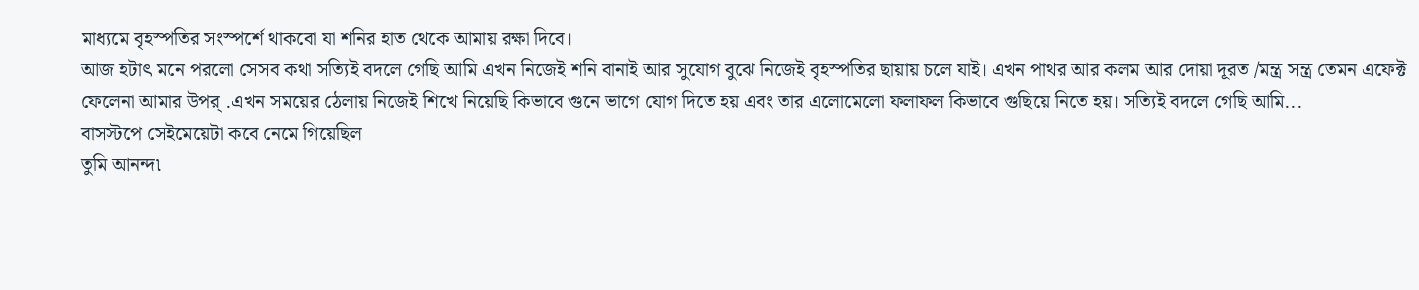মাধ্যমে বৃহস্পতির সংস্পর্শে থাকবো যা শনির হাত থেকে আমায় রক্ষা দিবে।
আজ হটাৎ মনে পরলো সেসব কথা সত্যিই বদলে গেছি আমি এখন নিজেই শনি বানাই আর সুযোগ বুঝে নিজেই বৃহস্পতির ছায়ায় চলে যাই। এখন পাথর আর কলম আর দোয়া দূরত /মন্ত্র সন্ত্র তেমন এফেক্ট ফেলেনা আমার উপর্ .এখন সময়ের ঠেলায় নিজেই শিখে নিয়েছি কিভাবে গুনে ভাগে যোগ দিতে হয় এবং তার এলোমেলো ফলাফল কিভাবে গুছিয়ে নিতে হয়। সত্যিই বদলে গেছি আমি...
বাসস্টপে সেইমেয়েটা কবে নেমে গিয়েছিল
তুমি আনন্দ৷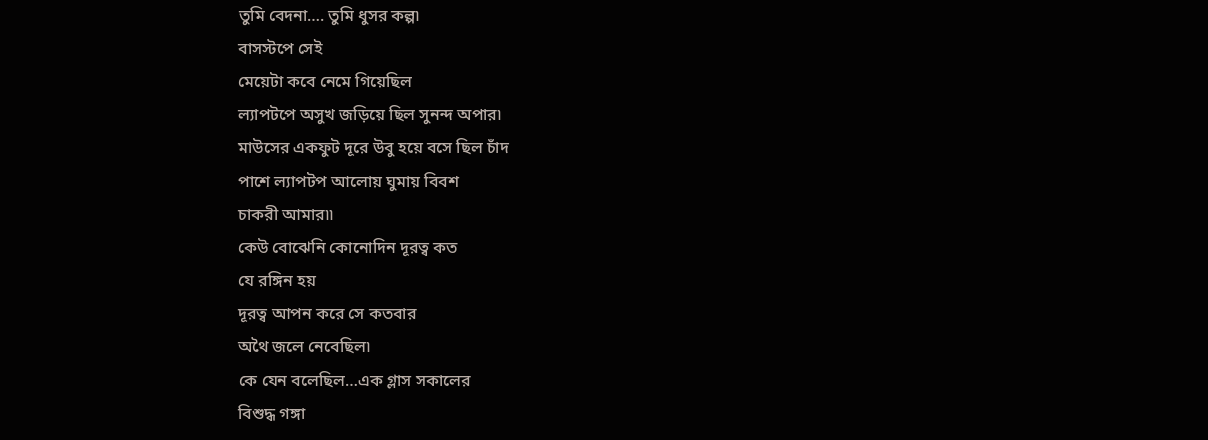তুমি বেদনা…. তুমি ধুসর কল্প৷
বাসস্টপে সেই
মেয়েটা কবে নেমে গিয়েছিল
ল্যাপটপে অসুখ জড়িয়ে ছিল সুনন্দ অপার৷
মাউসের একফুট দূরে উবু হয়ে বসে ছিল চাঁদ
পাশে ল্যাপটপ আলোয় ঘুমায় বিবশ
চাকরী আমার৷৷
কেউ বোঝেনি কোনোদিন দূরত্ব কত
যে রঙ্গিন হয়
দূরত্ব আপন করে সে কতবার
অথৈ জলে নেবেছিল৷
কে যেন বলেছিল…এক গ্লাস সকালের
বিশুদ্ধ গঙ্গা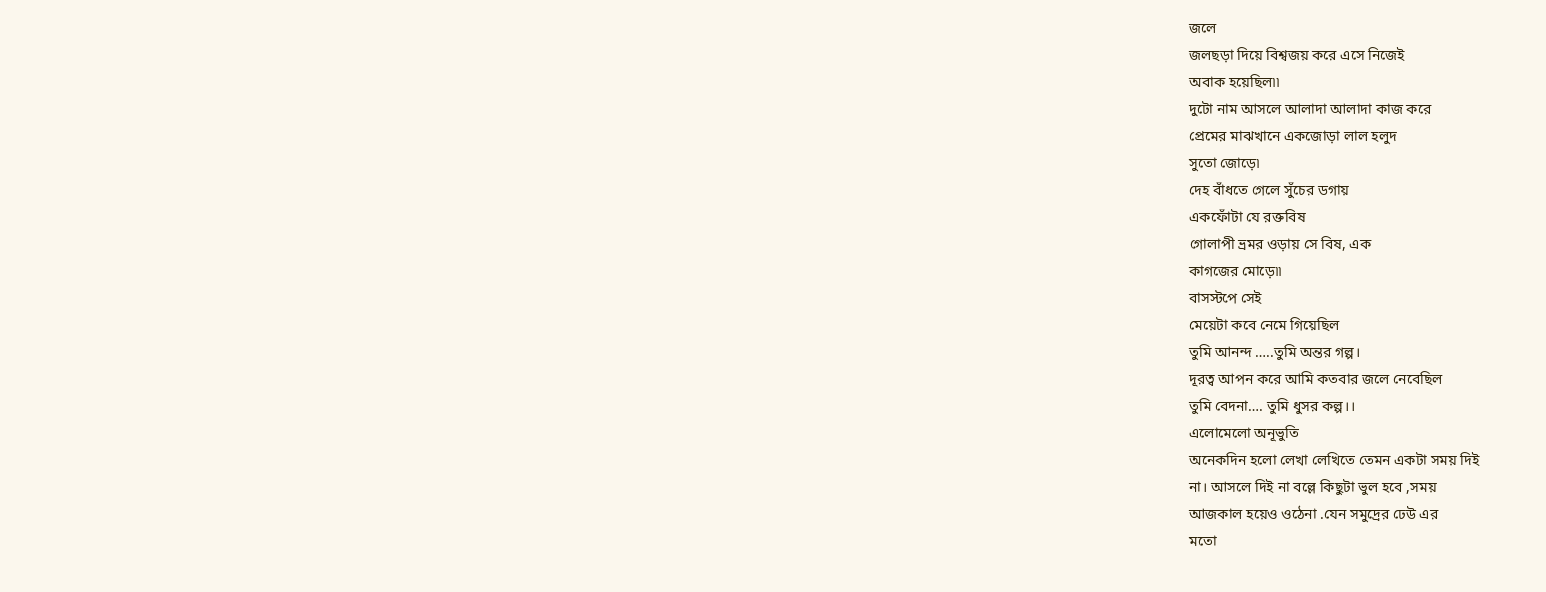জলে
জলছড়া দিয়ে বিশ্বজয় করে এসে নিজেই
অবাক হয়েছিল৷৷
দুটো নাম আসলে আলাদা আলাদা কাজ করে
প্রেমের মাঝখানে একজোড়া লাল হলুদ
সুতো জোড়ে৷
দেহ বাঁধতে গেলে সুঁচের ডগায়
একফোঁটা যে রক্তবিষ
গোলাপী ভ্রমর ওড়ায় সে বিষ, এক
কাগজের মোড়ে৷৷
বাসস্টপে সেই
মেয়েটা কবে নেমে গিয়েছিল
তুমি আনন্দ …..তুমি অন্তর গল্প।
দূরত্ব আপন করে আমি কতবার জলে নেবেছিল
তুমি বেদনা…. তুমি ধুসর কল্প।।
এলোমেলো অনূভুতি
অনেকদিন হলো লেখা লেখিতে তেমন একটা সময় দিই
না। আসলে দিই না বল্লে কিছুটা ভুল হবে ,সময়
আজকাল হয়েও ওঠেনা .যেন সমুদ্রের ঢেউ এর
মতো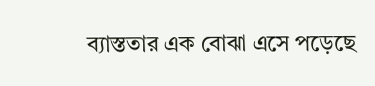ব্যাস্ততার এক বোঝা এসে পড়েছে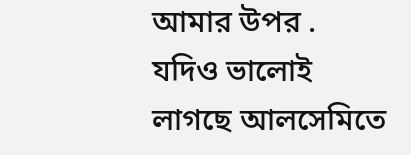আমার উপর .
যদিও ভালোই
লাগছে আলসেমিতে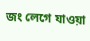জং লেগে যাওয়া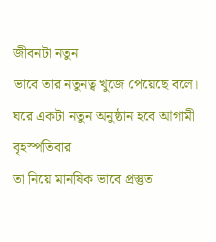জীবনটা নতুন
ভাবে তার নতুনত্ব খুজে পেয়েছে বলে।
ঘরে একটা নতুন অনুষ্ঠান হবে আগামী বৃহস্পতিবার
তা নিয়ে মানষিক ভাবে প্রস্তুত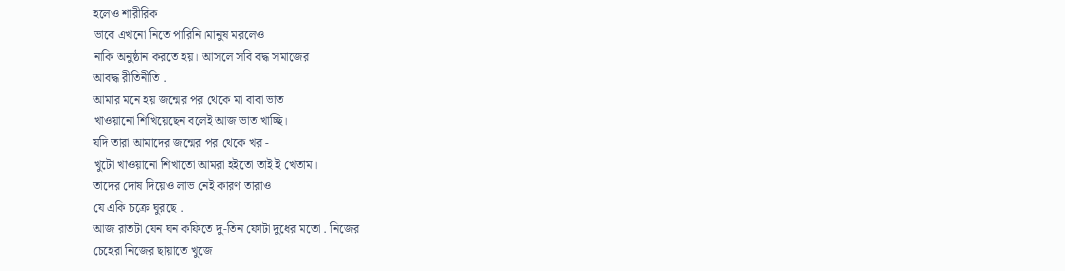হলেও শারীরিক
ভাবে এখনো নিতে পারিনি।মানুষ মরলেও
নাকি অনুষ্ঠান করতে হয়। আসলে সবি বদ্ধ সমাজের
আবদ্ধ রীতিনীতি .
আমার মনে হয় জন্মের পর থেকে মা বাবা ভাত
খাওয়ানো শিখিয়েছেন বলেই আজ ভাত খাচ্ছি।
যদি তারা আমাদের জন্মের পর থেকে খর -
খুটো খাওয়ানো শিখাতো আমরা হইতো তাই ই খেতাম।
তাদের দোষ দিয়েও লাভ নেই কারণ তারাও
যে একি চক্রে ঘুরছে .
আজ রাতটা যেন ঘন কফিতে দু-তিন ফোটা দুধের মতো . নিজের
চেহেরা নিজের ছায়াতে খুজে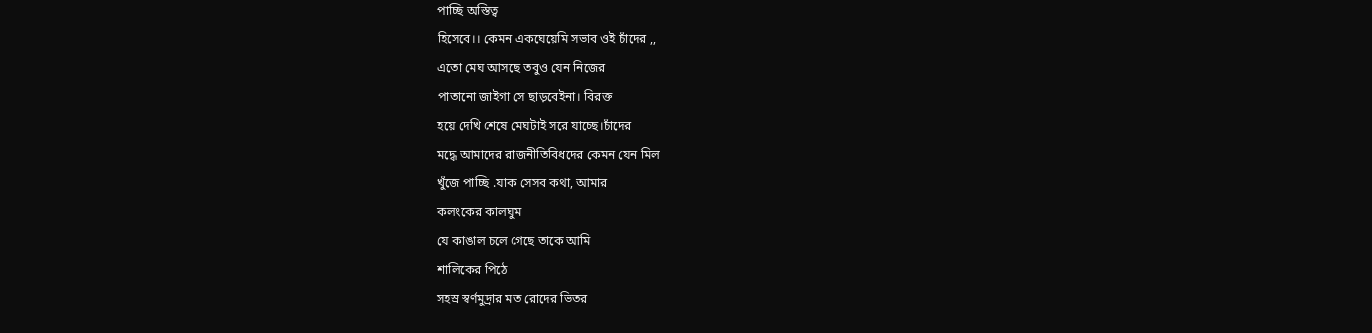পাচ্ছি অস্তিত্ব
হিসেবে।। কেমন একঘেয়েমি সভাব ওই চাঁদের ,,
এতো মেঘ আসছে তবুও যেন নিজের
পাতানো জাইগা সে ছাড়বেইনা। বিরক্ত
হয়ে দেখি শেষে মেঘটাই সরে যাচ্ছে।চাঁদের
মদ্ধে আমাদের রাজনীতিবিধদের কেমন যেন মিল
খুঁজে পাচ্ছি .যাক সেসব কথা, আমার
কলংকের কালঘুম
যে কাঙাল চলে গেছে তাকে আমি
শালিকের পিঠে
সহস্র স্বর্ণমুদ্রার মত রোদের ভিতর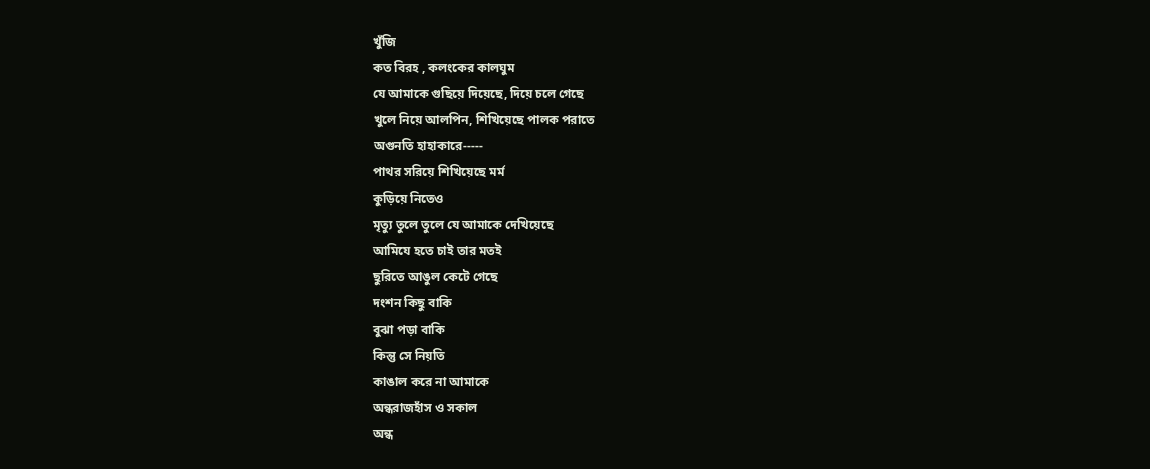খুঁজি
কত বিরহ , কলংকের কালঘুম
যে আমাকে গুছিয়ে দিয়েছে, দিয়ে চলে গেছে
খুলে নিয়ে আলপিন, শিখিয়েছে পালক পরাতে
অগুনতি হাহাকারে-----
পাথর সরিয়ে শিখিয়েছে মর্ম
কুড়িয়ে নিতেও
মৃত্যু তুলে তুলে যে আমাকে দেখিয়েছে
আমিযে হতে চাই তার মতই
ছুরিতে আঙুল কেটে গেছে
দংশন কিছু বাকি
বুঝা পড়া বাকি
কিন্তু সে নিয়তি
কাঙাল করে না আমাকে
অন্ধরাজহাঁস ও সকাল
অন্ধ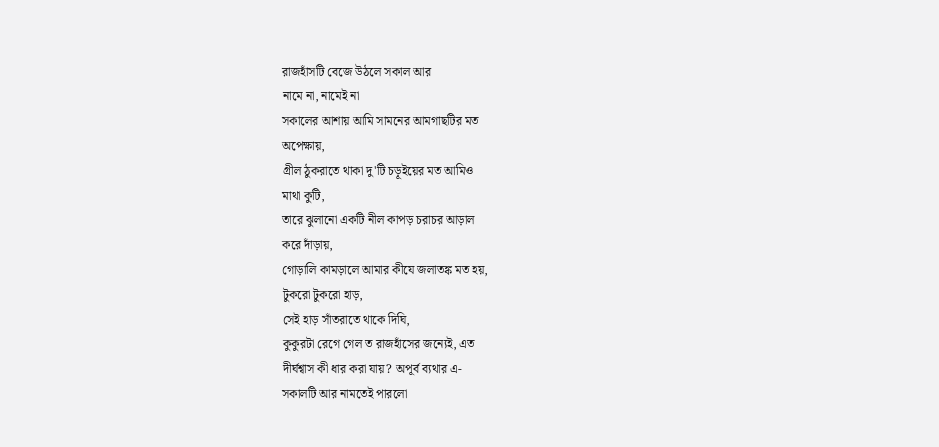রাজহাঁসটি বেজে উঠলে সকাল আর
নামে না, নামেই না
সকালের আশায় আমি সামনের আমগাছটির মত
অপেক্ষায়,
গ্রীল ঠুকরাতে থাকা দু'টি চড়ূইয়ের মত আমিও
মাথা কুটি,
তারে ঝুলানো একটি নীল কাপড় চরাচর আড়াল
করে দাঁড়ায়,
গোড়ালি কামড়ালে আমার কীযে জলাতঙ্ক মত হয়,
টুকরো টুকরো হাড়,
সেই হাড় সাঁতরাতে থাকে দিঘি,
কুকুরটা রেগে গেল ত রাজহাঁসের জন্যেই, এত
দীর্ঘশ্বাস কী ধার করা যায়? অপূর্ব ব্যথার এ-
সকালটি আর নামতেই পারলো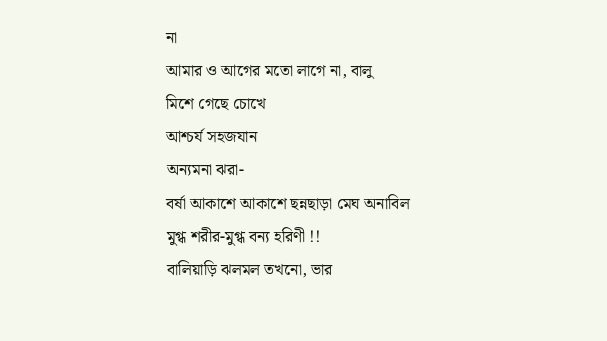না
আমার ও আগের মতো লাগে না, বালু
মিশে গেছে চোখে
আশ্চর্য সহজযান
অন্যমনা ঝরা-
বর্ষা আকাশে আকাশে ছন্নছাড়া মেঘ অনাবিল
মুগ্ধ শরীর-মুগ্ধ বন্য হরিণী !!
বালিয়াড়ি ঝলমল তখনো, ভার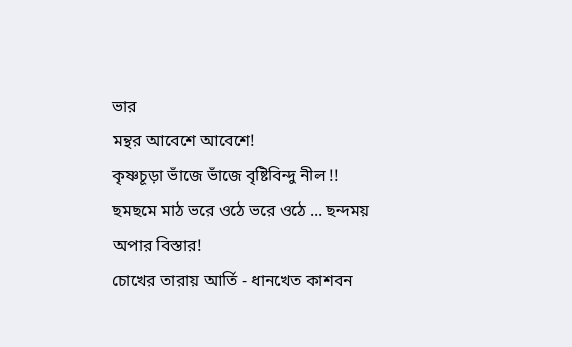ভার
মন্থর আবেশে আবেশে!
কৃষ্ণচূড়া ভাঁজে ভাঁজে বৃষ্টিবিন্দু নীল !!
ছমছমে মাঠ ভরে ওঠে ভরে ওঠে ... ছন্দময়
অপার বিস্তার!
চোখের তারায় আর্তি - ধানখেত কাশবন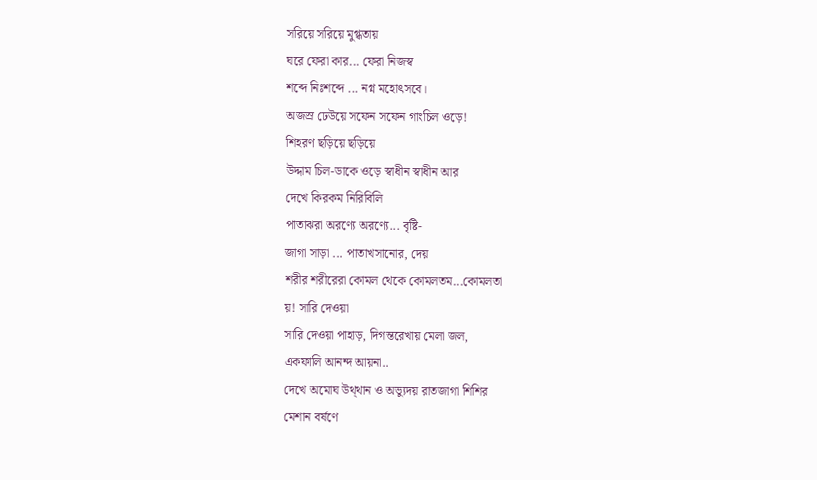সরিয়ে সরিয়ে মুগ্ধতায়
ঘরে ফেরা কার... ফেরা নিজস্ব
শব্দে নিঃশব্দে ... নগ্ন মহোৎসবে।
অজস্র ঢেউয়ে সফেন সফেন গাংচিল ওড়ে!
শিহরণ ছড়িয়ে ছড়িয়ে
উদ্দাম চিল-ডাকে ওড়ে স্বাধীন স্বাধীন আর
দেখে কিরকম নিরিবিলি
পাতাঝরা অরণ্যে অরণ্যে... বৃষ্টি-
জাগা সাড়া ... পাতাখসানোর, দেয়
শরীর শরীরেরা কোমল থেকে কোমলতম...কোমলতা
য়! সারি দেওয়া
সারি দেওয়া পাহাড়, দিগন্তরেখায় মেলা জল,
একফালি আনন্দ আয়না..
দেখে অমোঘ উথ্থান ও অভ্যুদয় রাতজাগা শিশির
মেশান বর্ষণে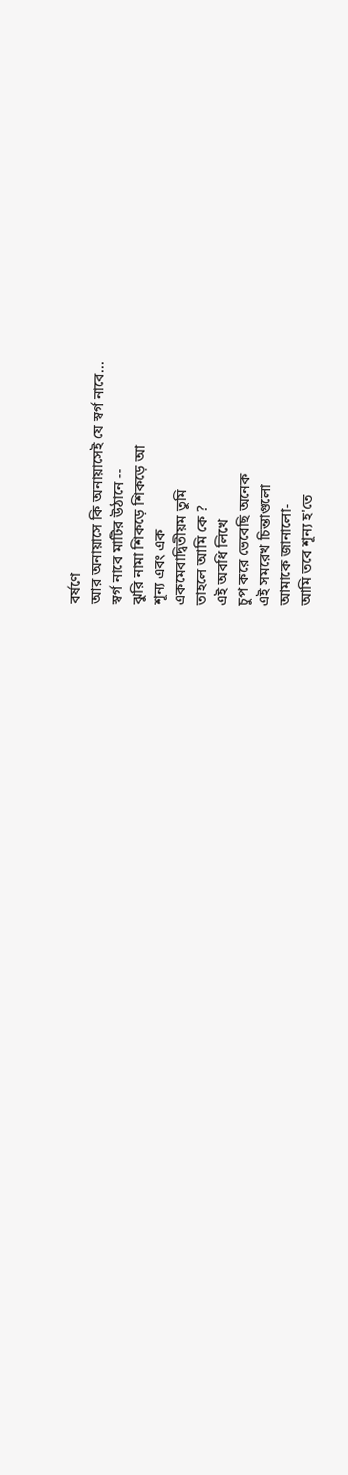বর্ষণে
আর অনায়াসে কি অনায়াসেই যে স্বর্গ নাবে...
স্বর্গ নাবে মাটির উঠানে --
ঝুরি নামা শিকড়ে শিকড়ে আ
শূন্য এবং এক
একমেবাদ্বিতীয়ম তুমি
তাহলে আমি কে ?
এই অবধি লিখে
চুপ করে ভেবেছি অনেক
এই সমরেখ চিন্তাগুলো
আমাকে জানালো-
আমি তবে শূন্য হ'তে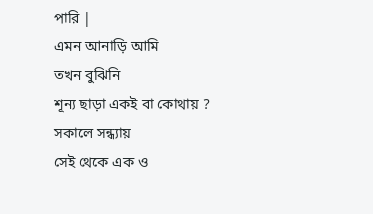পারি |
এমন আনাড়ি আমি
তখন বুঝিনি
শূন্য ছাড়া একই বা কোথায় ?
সকালে সন্ধ্যায়
সেই থেকে এক ও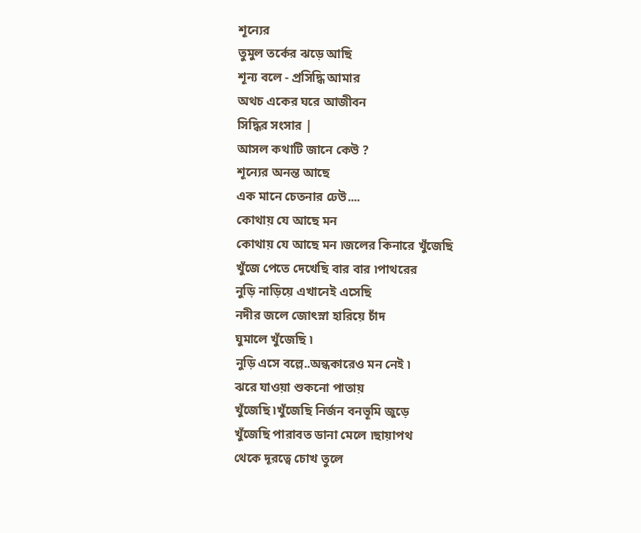শূন্যের
তুমুল তর্কের ঝড়ে আছি
শূন্য বলে - প্রসিদ্ধি আমার
অথচ একের ঘরে আজীবন
সিদ্ধির সংসার |
আসল কথাটি জানে কেউ ?
শূন্যের অনন্ত আছে
এক মানে চেতনার ঢেউ....
কোথায় যে আছে মন
কোথায় যে আছে মন ৷জলের কিনারে খুঁজেছি
খুঁজে পেতে দেখেছি বার বার ৷পাথরের
নুড়ি নাড়িয়ে এখানেই এসেছি
নদীর জলে জোৎস্না হারিয়ে চাঁদ
ঘুমালে খুঁজেছি ৷
নুড়ি এসে বল্লে..অন্ধকারেও মন নেই ৷
ঝরে যাওয়া শুকনো পাতায়
খুঁজেছি ৷খুঁজেছি নির্জন বনভূমি জুড়ে
খুঁজেছি পারাবত ডানা মেলে ৷ছায়াপথ
থেকে দূরত্বে চোখ তুলে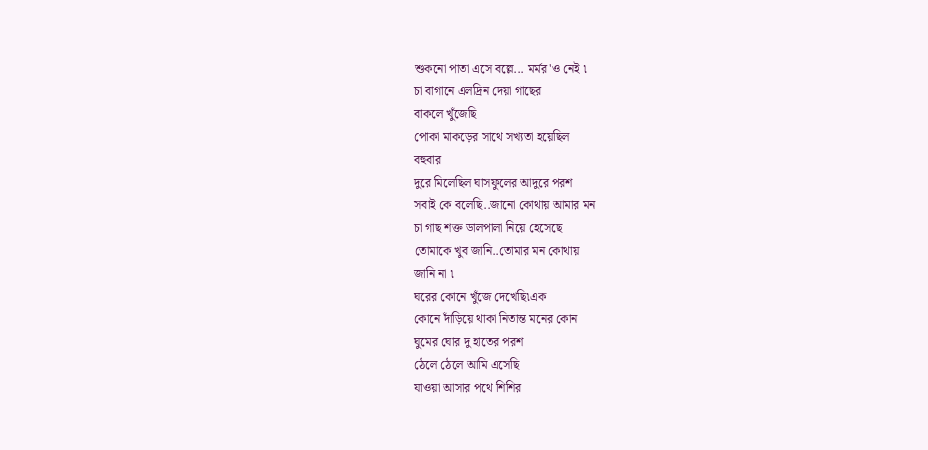শুকনো পাতা এসে বল্লে... মর্মর'ও নেই ৷
চা বাগানে এলদ্রিন দেয়া গাছের
বাকলে খুঁজেছি
পোকা মাকড়ের সাথে সখ্যতা হয়েছিল
বহুবার
দুরে মিলেছিল ঘাসফুলের আদুরে পরশ
সবাই কে বলেছি..জানো কোথায় আমার মন
চা গাছ শক্ত ডালপালা নিয়ে হেসেছে
তোমাকে খুব জানি..তোমার মন কোথায়
জানি না ৷
ঘরের কোনে খুঁজে দেখেছি৷এক
কোনে দাঁড়িয়ে থাকা নিতান্ত মনের কোন
ঘুমের ঘোর দু হাতের পরশ
ঠেলে ঠেলে আমি এসেছি
যাওয়া আসার পথে শিশির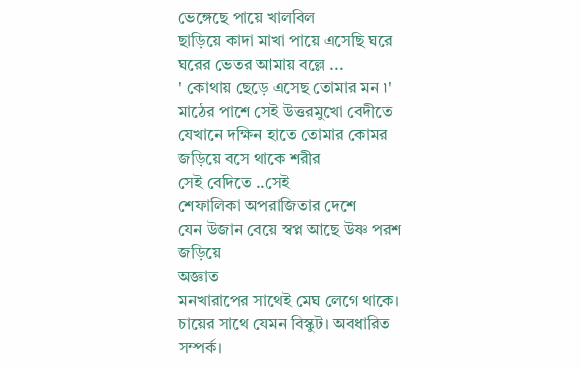ভেঙ্গেছে পায়ে খালবিল
ছাড়িয়ে কাদা মাখা পায়ে এসেছি ঘরে
ঘরের ভেতর আমায় বল্লে ...
' কোথায় ছেড়ে এসেছ তোমার মন ৷'
মাঠের পাশে সেই উত্তরমুখো বেদীতে
যেখানে দক্ষিন হাতে তোমার কোমর
জড়িয়ে বসে থাকে শরীর
সেই বেদিতে ..সেই
শেফালিকা অপরাজিতার দেশে
যেন উজান বেয়ে স্বপ্ন আছে উষ্ণ পরশ
জড়িয়ে
অজ্ঞাত
মনখারাপের সাথেই মেঘ লেগে থাকে।
চায়ের সাথে যেমন বিস্কুট। অবধারিত
সম্পর্ক।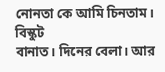নোনতা কে আমি চিনতাম। বিস্কুট
বানাত। দিনের বেলা। আর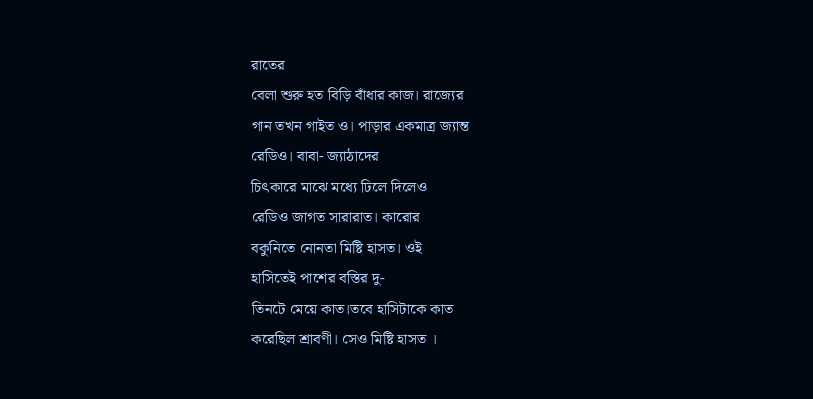রাতের
বেলা শুরু হত বিড়ি বাঁধার কাজ। রাজ্যের
গান তখন গাইত ও। পাড়ার একমাত্র জ্যান্ত
রেডিও। বাবা- জ্যাঠাদের
চিৎকারে মাঝে মধ্যে ঢিলে দিলেও
রেডিও জাগত সারারাত। কারোর
বকুনিতে নোনতা মিষ্টি হাসত। ওই
হাসিতেই পাশের বস্তির দু-
তিনটে মেয়ে কাত।তবে হাসিটাকে কাত
করেছিল শ্রাবণী। সেও মিষ্টি হাসত ।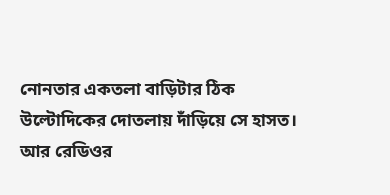নোনতার একতলা বাড়িটার ঠিক
উল্টোদিকের দোতলায় দাঁড়িয়ে সে হাসত।
আর রেডিওর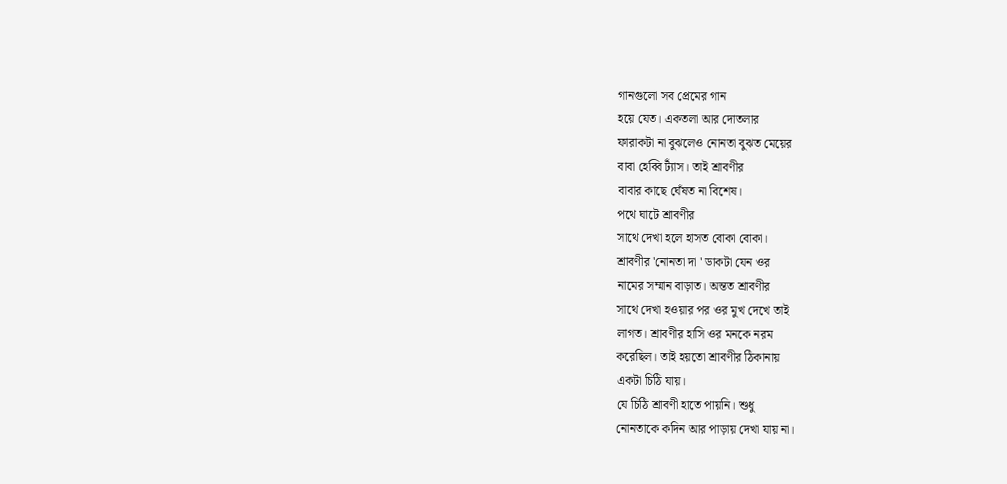গানগুলো সব প্রেমের গান
হয়ে যেত। একতলা আর দোতলার
ফারাকটা না বুঝলেও নোনতা বুঝত মেয়ের
বাবা হেব্বি ট্যাঁস। তাই শ্রাবণীর
বাবার কাছে ঘেঁষত না বিশেষ।
পথে ঘাটে শ্রাবণীর
সাথে দেখা হলে হাসত বোকা বোকা।
শ্রাবণীর 'নোনতা দা ' ডাকটা যেন ওর
নামের সম্মান বাড়াত। অন্তত শ্রাবণীর
সাথে দেখা হওয়ার পর ওর মুখ দেখে তাই
লাগত। শ্রাবণীর হাসি ওর মনকে নরম
করেছিল। তাই হয়তো শ্রাবণীর ঠিকানায়
একটা চিঠি যায়।
যে চিঠি শ্রাবণী হাতে পায়নি। শুধু
নোনতাকে কদিন আর পাড়ায় দেখা যায় না।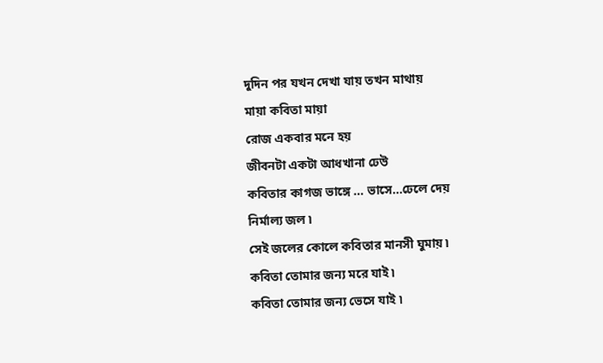দুদিন পর যখন দেখা যায় তখন মাথায়
মায়া কবিতা মায়া
রোজ একবার মনে হয়
জীবনটা একটা আধখানা ঢেউ
কবিতার কাগজ ভাঙ্গে … ভাসে…ঢেলে দেয়
নির্মাল্য জল ৷
সেই জলের কোলে কবিতার মানসী ঘুমায় ৷
কবিতা তোমার জন্য মরে যাই ৷
কবিতা তোমার জন্য ভেসে যাই ৷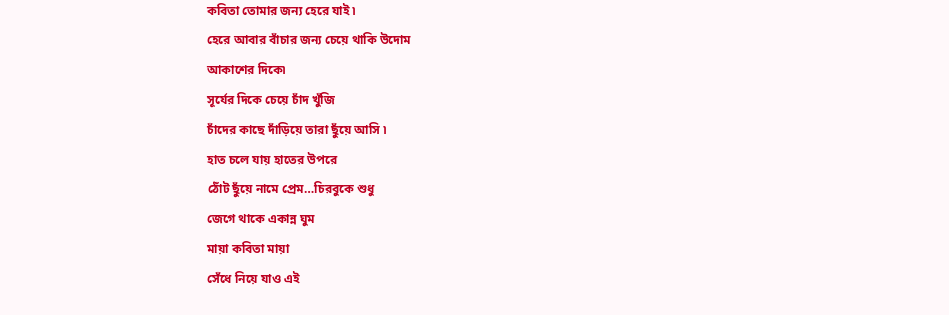কবিতা তোমার জন্য হেরে যাই ৷
হেরে আবার বাঁচার জন্য চেয়ে থাকি উদোম
আকাশের দিকে৷
সূর্যের দিকে চেয়ে চাঁদ খুঁজি
চাঁদের কাছে দাঁড়িয়ে তারা ছুঁয়ে আসি ৷
হাত চলে যায় হাতের উপরে
ঠোঁট ছুঁয়ে নামে প্রেম…চিরবুকে শুধু
জেগে থাকে একান্ন ঘুম
মায়া কবিতা মায়া
সেঁধে নিয়ে যাও এই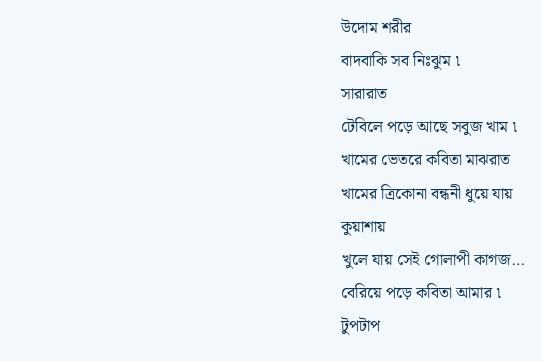উদোম শরীর
বাদবাকি সব নিঃঝুম ৷
সারারাত
টেবিলে পড়ে আছে সবুজ খাম ৷
খামের ভেতরে কবিতা মাঝরাত
খামের ত্রিকোনা বন্ধনী ধুয়ে যায়
কুয়াশায়
খুলে যায় সেই গোলাপী কাগজ…
বেরিয়ে পড়ে কবিতা আমার ৷
টুপটাপ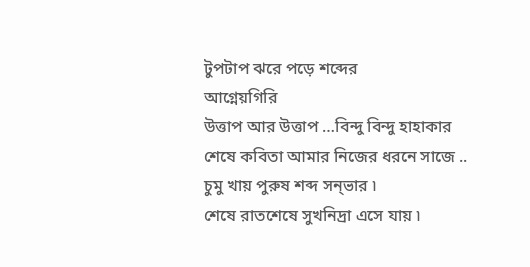টুপটাপ ঝরে পড়ে শব্দের
আগ্নেয়গিরি
উত্তাপ আর উত্তাপ …বিন্দু বিন্দু হাহাকার
শেষে কবিতা আমার নিজের ধরনে সাজে ..
চুমু খায় পুরুষ শব্দ সন্ভার ৷
শেষে রাতশেষে সুখনিদ্রা এসে যায় ৷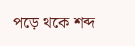পড়ে থকে শব্দ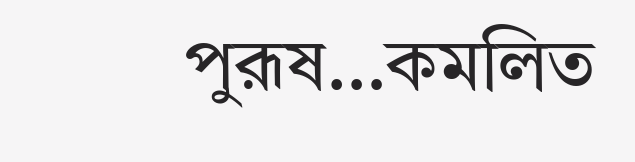পুরূষ…কমলিত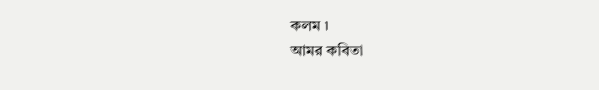কলম ৷
আমর কবিতা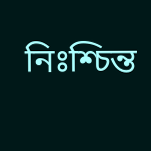নিঃশ্চিন্ত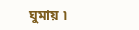ঘুমায় ৷